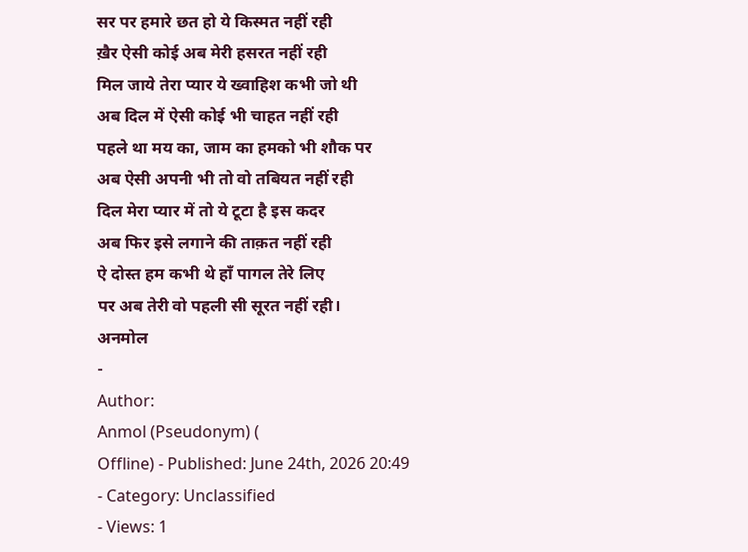सर पर हमारे छत हो ये किस्मत नहीं रही
ख़ैर ऐसी कोई अब मेरी हसरत नहीं रही
मिल जाये तेरा प्यार ये ख्वाहिश कभी जो थी
अब दिल में ऐसी कोई भी चाहत नहीं रही
पहले था मय का, जाम का हमको भी शौक पर
अब ऐसी अपनी भी तो वो तबियत नहीं रही
दिल मेरा प्यार में तो ये टूटा है इस कदर
अब फिर इसे लगाने की ताक़त नहीं रही
ऐ दोस्त हम कभी थे हाँ पागल तेरे लिए
पर अब तेरी वो पहली सी सूरत नहीं रही।
अनमोल
-
Author:
Anmol (Pseudonym) (
Offline) - Published: June 24th, 2026 20:49
- Category: Unclassified
- Views: 1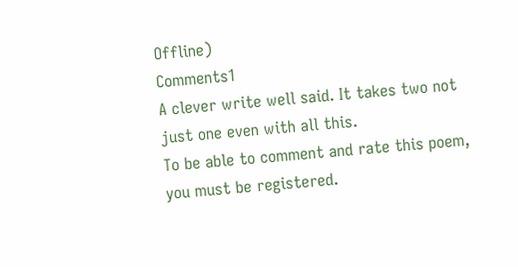Offline)
Comments1
A clever write well said. It takes two not just one even with all this.
To be able to comment and rate this poem, you must be registered.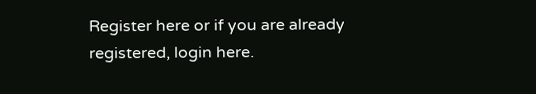Register here or if you are already registered, login here.